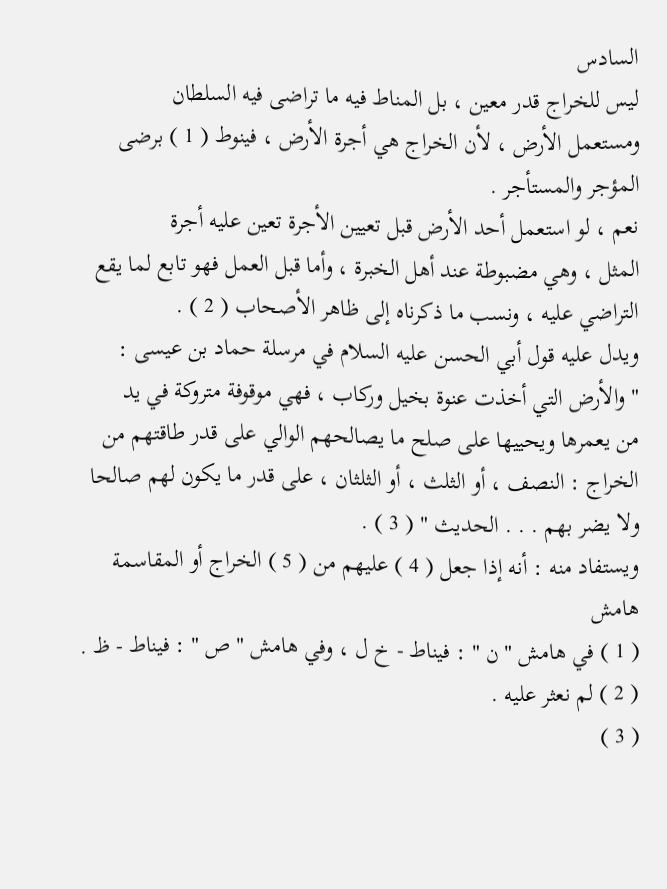السادس
ليس للخراج قدر معين ، بل المناط فيه ما تراضى فيه السلطان
ومستعمل الأرض ، لأن الخراج هي أجرة الأرض ، فينوط ( 1 ) برضى
المؤجر والمستأجر .
نعم ، لو استعمل أحد الأرض قبل تعيين الأجرة تعين عليه أجرة
المثل ، وهي مضبوطة عند أهل الخبرة ، وأما قبل العمل فهو تابع لما يقع
التراضي عليه ، ونسب ما ذكرناه إلى ظاهر الأصحاب ( 2 ) .
ويدل عليه قول أبي الحسن عليه السلام في مرسلة حماد بن عيسى :
" والأرض التي أخذت عنوة بخيل وركاب ، فهي موقوفة متروكة في يد
من يعمرها ويحييها على صلح ما يصالحهم الوالي على قدر طاقتهم من
الخراج : النصف ، أو الثلث ، أو الثلثان ، على قدر ما يكون لهم صالحا
ولا يضر بهم . . . الحديث " ( 3 ) .
ويستفاد منه : أنه إذا جعل ( 4 ) عليهم من ( 5 ) الخراج أو المقاسمة
هامش
( 1 ) في هامش " ن " : فيناط - خ ل ، وفي هامش " ص " : فيناط - ظ .
( 2 ) لم نعثر عليه .
( 3 )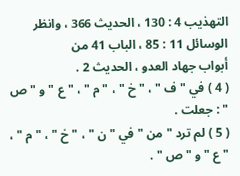التهذيب 4 : 130 ، الحديث 366 ، وانظر الوسائل 11 : 85 ، الباب 41 من
أبواب جهاد العدو ، الحديث 2 .
( 4 ) في " ف " ، " خ " ، " م " ، " ع " و " ص " : جعلت .
( 5 ) لم ترد " من " في " ن " ، " خ " ، " م " ، " ع " و " ص " .